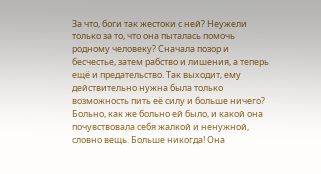За что, боги так жестоки с ней? Неужели только за то, что она пыталась помочь родному человеку? Сначала позор и бесчестье, затем рабство и лишения, а теперь ещё и предательство. Так выходит, ему действительно нужна была только возможность пить её силу и больше ничего? Больно, как же больно ей было, и какой она почувствовала себя жалкой и ненужной, словно вещь. Больше никогда! Она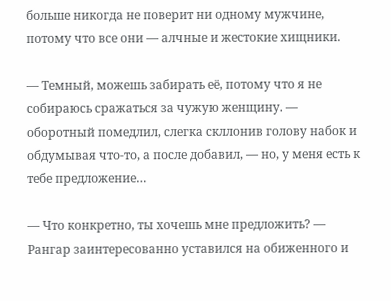больше никогда не поверит ни одному мужчине, потому что все они — алчные и жестокие хищники.

— Темный, можешь забирать её, потому что я не собираюсь сражаться за чужую женщину. — оборотный помедлил, слегка скллонив голову набок и обдумывая что-то, а после добавил, — но, у меня есть к тебе предложение…

— Что конкретно, ты хочешь мне предложить? — Рангар заинтересованно уставился на обиженного и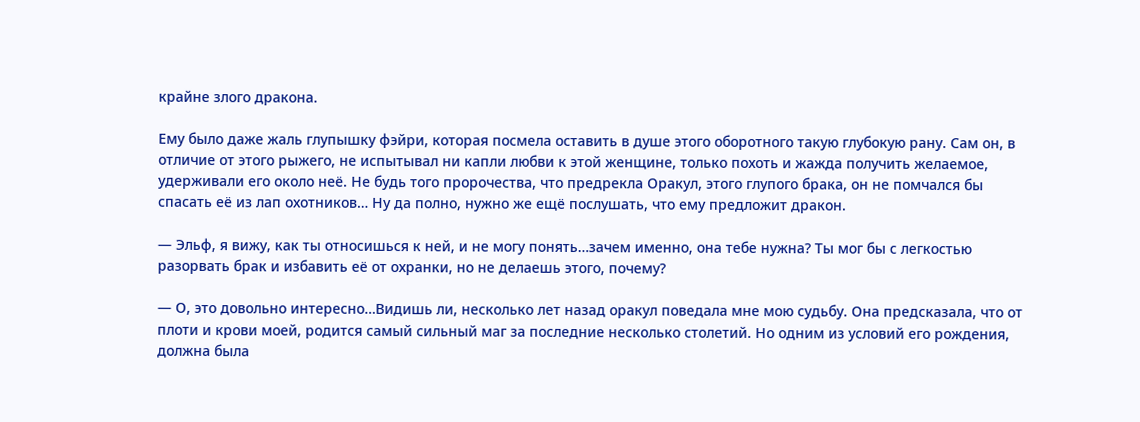крайне злого дракона.

Ему было даже жаль глупышку фэйри, которая посмела оставить в душе этого оборотного такую глубокую рану. Сам он, в отличие от этого рыжего, не испытывал ни капли любви к этой женщине, только похоть и жажда получить желаемое, удерживали его около неё. Не будь того пророчества, что предрекла Оракул, этого глупого брака, он не помчался бы спасать её из лап охотников… Ну да полно, нужно же ещё послушать, что ему предложит дракон.

— Эльф, я вижу, как ты относишься к ней, и не могу понять…зачем именно, она тебе нужна? Ты мог бы с легкостью разорвать брак и избавить её от охранки, но не делаешь этого, почему?

— О, это довольно интересно…Видишь ли, несколько лет назад оракул поведала мне мою судьбу. Она предсказала, что от плоти и крови моей, родится самый сильный маг за последние несколько столетий. Но одним из условий его рождения, должна была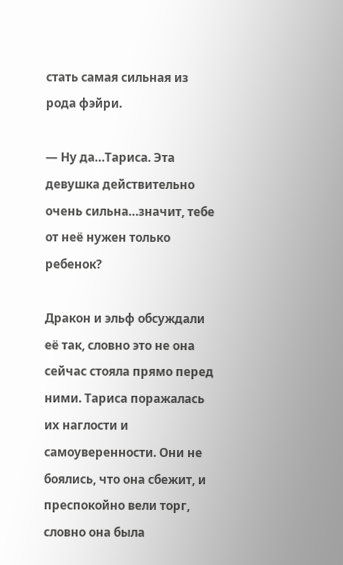стать самая сильная из рода фэйри.

— Ну да…Тариса. Эта девушка действительно очень сильна…значит, тебе от неё нужен только ребенок?

Дракон и эльф обсуждали её так, словно это не она сейчас стояла прямо перед ними. Тариса поражалась их наглости и самоуверенности. Они не боялись, что она сбежит, и преспокойно вели торг, словно она была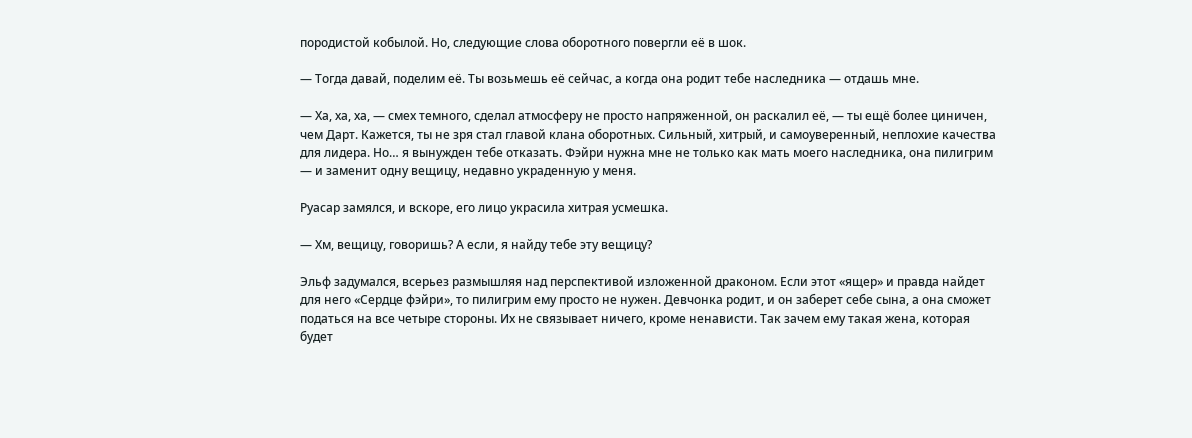породистой кобылой. Но, следующие слова оборотного повергли её в шок.

— Тогда давай, поделим её. Ты возьмешь её сейчас, а когда она родит тебе наследника — отдашь мне.

— Ха, ха, ха, — смех темного, сделал атмосферу не просто напряженной, он раскалил её, — ты ещё более циничен, чем Дарт. Кажется, ты не зря стал главой клана оборотных. Сильный, хитрый, и самоуверенный, неплохие качества для лидера. Но… я вынужден тебе отказать. Фэйри нужна мне не только как мать моего наследника, она пилигрим — и заменит одну вещицу, недавно украденную у меня.

Руасар замялся, и вскоре, его лицо украсила хитрая усмешка.

— Хм, вещицу, говоришь? А если, я найду тебе эту вещицу?

Эльф задумался, всерьез размышляя над перспективой изложенной драконом. Если этот «ящер» и правда найдет для него «Сердце фэйри», то пилигрим ему просто не нужен. Девчонка родит, и он заберет себе сына, а она сможет податься на все четыре стороны. Их не связывает ничего, кроме ненависти. Так зачем ему такая жена, которая будет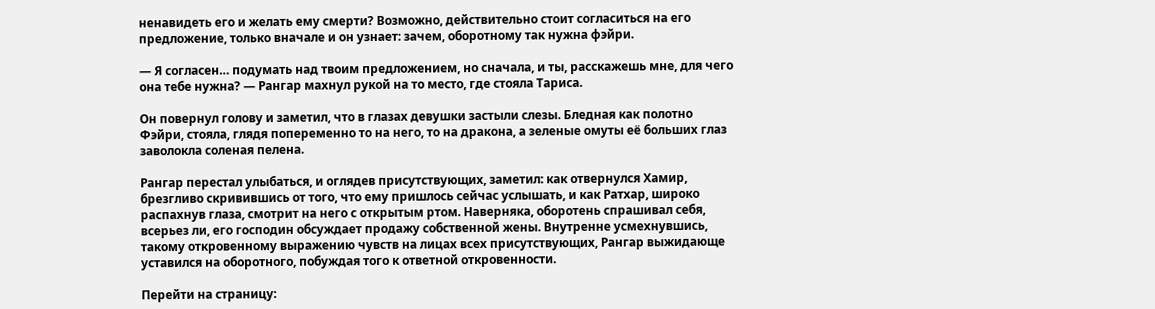ненавидеть его и желать ему смерти? Возможно, действительно стоит согласиться на его предложение, только вначале и он узнает: зачем, оборотному так нужна фэйри.

— Я согласен… подумать над твоим предложением, но сначала, и ты, расскажешь мне, для чего она тебе нужна? — Рангар махнул рукой на то место, где стояла Тариса.

Он повернул голову и заметил, что в глазах девушки застыли слезы. Бледная как полотно Фэйри, стояла, глядя попеременно то на него, то на дракона, а зеленые омуты её больших глаз заволокла соленая пелена.

Рангар перестал улыбаться, и оглядев присутствующих, заметил: как отвернулся Хамир, брезгливо скривившись от того, что ему пришлось сейчас услышать, и как Ратхар, широко распахнув глаза, смотрит на него с открытым ртом. Наверняка, оборотень спрашивал себя, всерьез ли, его господин обсуждает продажу собственной жены. Внутренне усмехнувшись, такому откровенному выражению чувств на лицах всех присутствующих, Рангар выжидающе уставился на оборотного, побуждая того к ответной откровенности.

Перейти на страницу: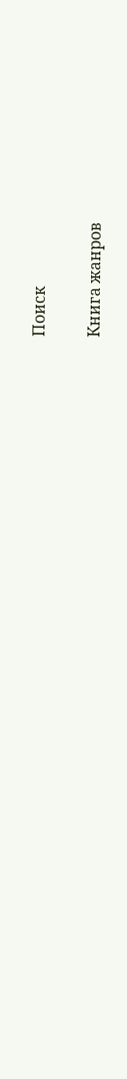Поиск

Книга жанров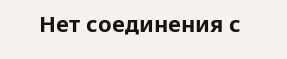Нет соединения с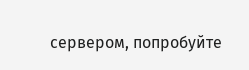сервером, попробуйте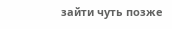зайти чуть позже